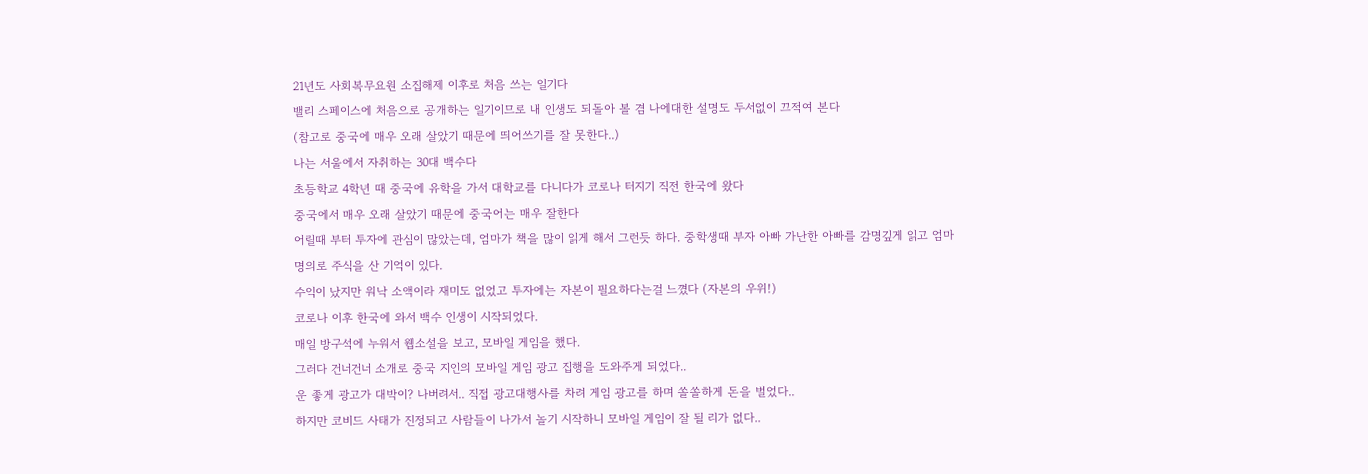21년도 사회복무요원 소집해제 이후로 처음 쓰는 일기다
밸리 스페이스에 처음으로 공개하는 일기이므로 내 인생도 되돌아 볼 겸 나에대한 설명도 두서없이 끄적여 본다
(참고로 중국에 매우 오래 살았기 때문에 띄어쓰기를 잘 못한다..)
나는 서울에서 자취하는 30대 백수다
초등학교 4학년 때 중국에 유학을 가서 대학교를 다니다가 코로나 터지기 직전 한국에 왔다
중국에서 매우 오래 살았기 때문에 중국어는 매우 잘한다
어릴때 부터 투자에 관심이 많았는데, 엄마가 책을 많이 읽게 해서 그런듯 하다. 중학생때 부자 아빠 가난한 아빠를 감명깊게 읽고 엄마 명의로 주식을 산 기억이 있다.
수익이 났지만 워낙 소액이라 재미도 없었고 투자에는 자본이 필요하다는걸 느꼈다 (자본의 우위!)
코로나 이후 한국에 와서 백수 인생이 시작되었다.
매일 방구석에 누워서 웹소설을 보고, 모바일 게임을 했다.
그러다 건너건너 소개로 중국 지인의 모바일 게임 광고 집행을 도와주게 되었다..
운 좋게 광고가 대박이? 나버려서.. 직접 광고대행사를 차려 게임 광고를 하며 쏠쏠하게 돈을 벌었다..
하지만 코비드 사태가 진정되고 사람들이 나가서 놀기 시작하니 모바일 게임이 잘 될 리가 없다..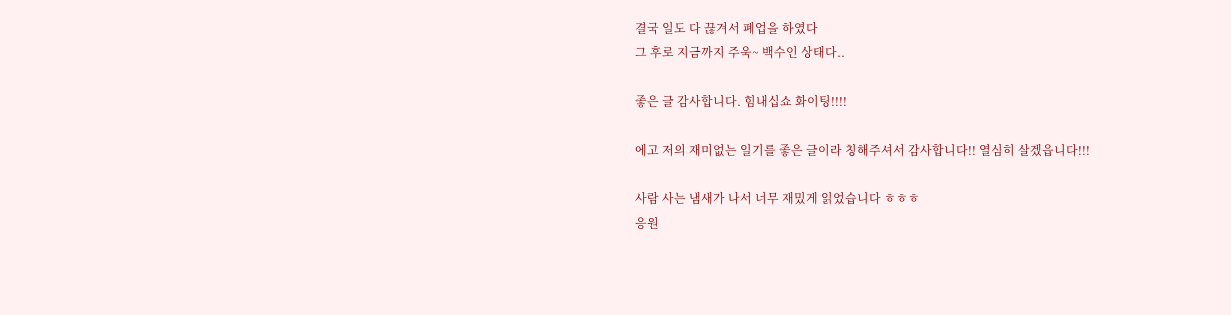결국 일도 다 끊겨서 폐업을 하였다
그 후로 지금까지 주욱~ 백수인 상태다..

좋은 글 감사합니다. 힘내십쇼 화이팅!!!!

에고 저의 재미없는 일기를 좋은 글이라 칭해주셔서 감사합니다!! 열심히 살겠읍니다!!!

사람 사는 냄새가 나서 너무 재밌게 읽었습니다 ㅎㅎㅎ
응원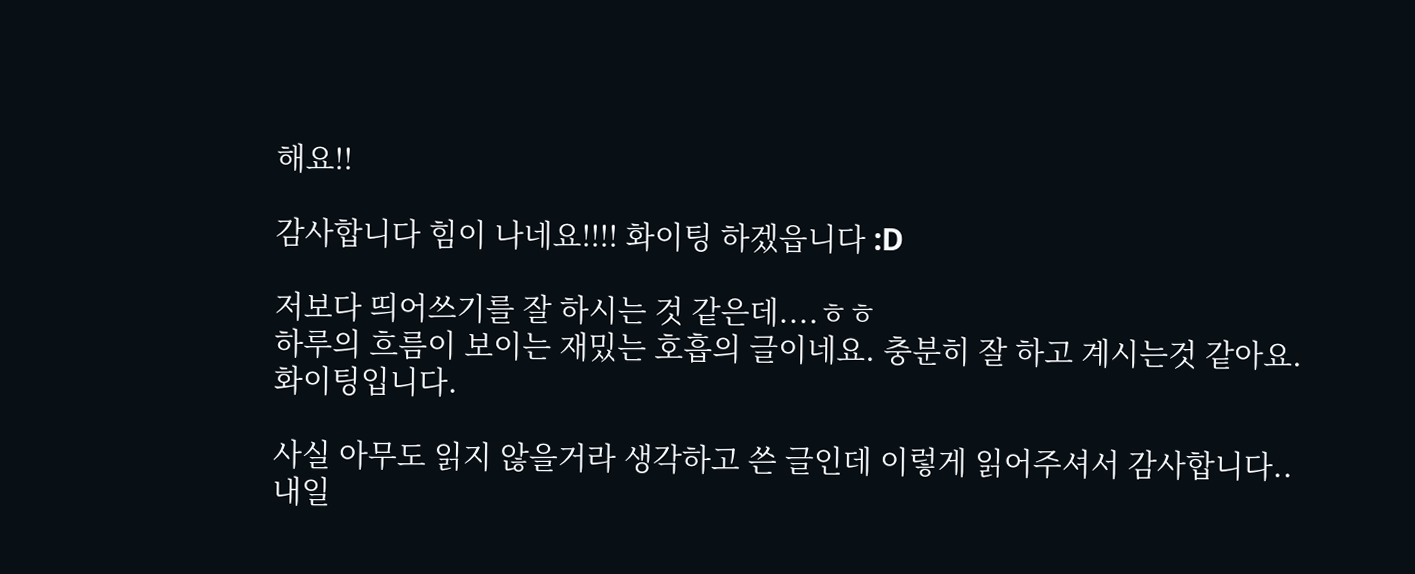해요!!

감사합니다 힘이 나네요!!!! 화이팅 하겠읍니다 :D

저보다 띄어쓰기를 잘 하시는 것 같은데....ㅎㅎ
하루의 흐름이 보이는 재밌는 호흡의 글이네요. 충분히 잘 하고 계시는것 같아요. 화이팅입니다.

사실 아무도 읽지 않을거라 생각하고 쓴 글인데 이렇게 읽어주셔서 감사합니다.. 내일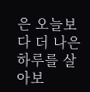은 오늘보다 더 나은 하루를 살아보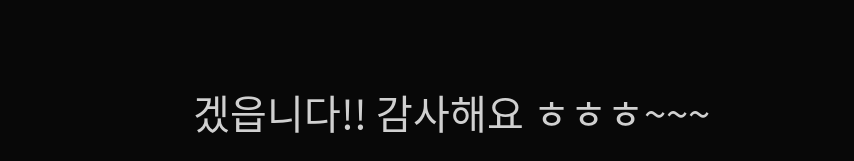겠읍니다!! 감사해요 ㅎㅎㅎ~~~